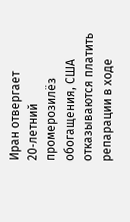Иран отвергает 20‑летний промерозилёз обогащения, США отказываются платить репарации в ходе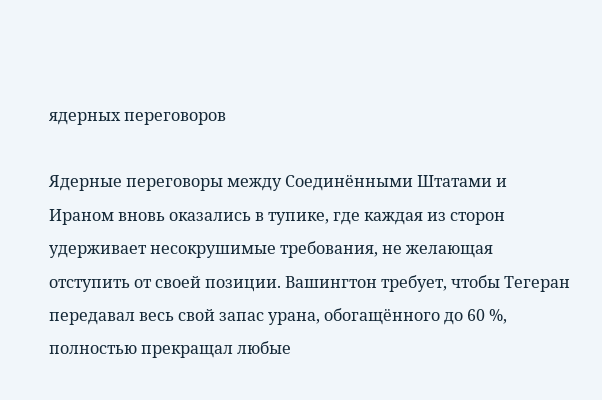ядерных переговоров

Ядерные переговоры между Соединёнными Штатами и Ираном вновь оказались в тупике, где каждая из сторон удерживает несокрушимые требования, не желающая отступить от своей позиции. Вашингтон требует, чтобы Тегеран передавал весь свой запас урана, обогащённого до 60 %, полностью прекращал любые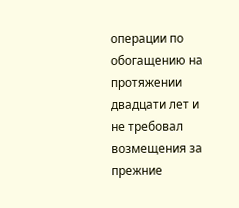операции по обогащению на протяжении двадцати лет и не требовал возмещения за прежние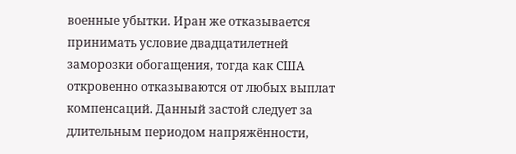военные убытки. Иран же отказывается принимать условие двадцатилетней заморозки обогащения, тогда как США откровенно отказываются от любых выплат компенсаций. Данный застой следует за длительным периодом напряжённости,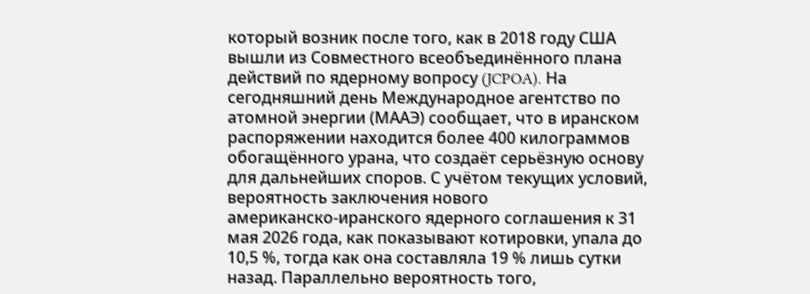который возник после того, как в 2018 году США вышли из Совместного всеобъединённого плана действий по ядерному вопросу (JCPOA). На сегодняшний день Международное агентство по атомной энергии (МААЭ) сообщает, что в иранском распоряжении находится более 400 килограммов обогащённого урана, что создаёт серьёзную основу для дальнейших споров. С учётом текущих условий, вероятность заключения нового американско‑иранского ядерного соглашения к 31 мая 2026 года, как показывают котировки, упала до 10,5 %, тогда как она составляла 19 % лишь сутки назад. Параллельно вероятность того,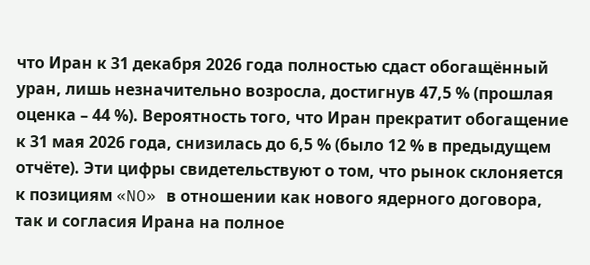что Иран к 31 декабря 2026 года полностью сдаст обогащённый уран, лишь незначительно возросла, достигнув 47,5 % (прошлая оценка – 44 %). Вероятность того, что Иран прекратит обогащение к 31 мая 2026 года, снизилась до 6,5 % (было 12 % в предыдущем отчёте). Эти цифры свидетельствуют о том, что рынок склоняется к позициям «NO» в отношении как нового ядерного договора, так и согласия Ирана на полное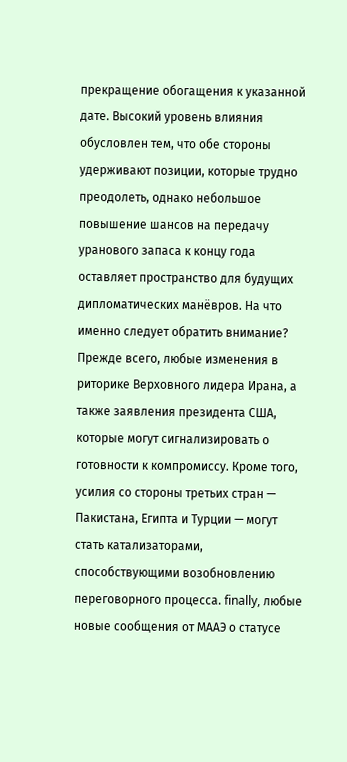прекращение обогащения к указанной дате. Высокий уровень влияния обусловлен тем, что обе стороны удерживают позиции, которые трудно преодолеть, однако небольшое повышение шансов на передачу уранового запаса к концу года оставляет пространство для будущих дипломатических манёвров. На что именно следует обратить внимание? Прежде всего, любые изменения в риторике Верховного лидера Ирана, а также заявления президента США, которые могут сигнализировать о готовности к компромиссу. Кроме того, усилия со стороны третьих стран — Пакистана, Египта и Турции — могут стать катализаторами, способствующими возобновлению переговорного процесса. finally, любые новые сообщения от МААЭ о статусе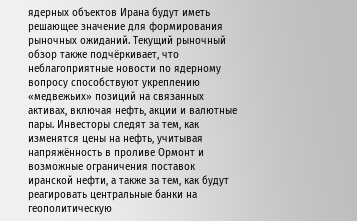ядерных объектов Ирана будут иметь решающее значение для формирования рыночных ожиданий. Текущий рыночный обзор также подчёркивает, что неблагоприятные новости по ядерному вопросу способствуют укреплению «медвежьих» позиций на связанных активах, включая нефть, акции и валютные пары. Инвесторы следят за тем, как изменятся цены на нефть, учитывая напряжённость в проливе Ормонт и возможные ограничения поставок иранской нефти, а также за тем, как будут реагировать центральные банки на геополитическую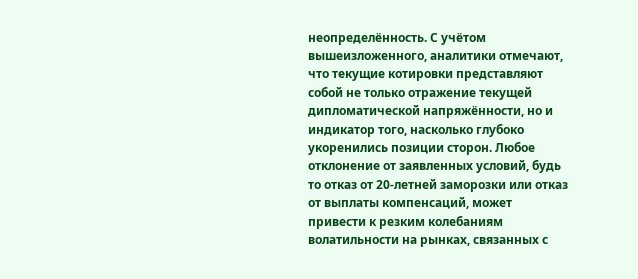неопределённость. С учётом вышеизложенного, аналитики отмечают, что текущие котировки представляют собой не только отражение текущей дипломатической напряжённости, но и индикатор того, насколько глубоко укоренились позиции сторон. Любое отклонение от заявленных условий, будь то отказ от 20‑летней заморозки или отказ от выплаты компенсаций, может привести к резким колебаниям волатильности на рынках, связанных с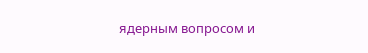ядерным вопросом и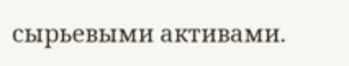сырьевыми активами.